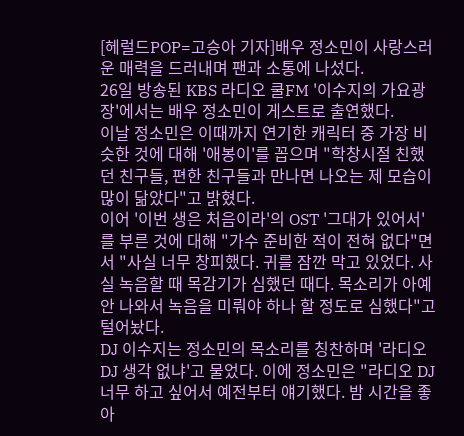[헤럴드POP=고승아 기자]배우 정소민이 사랑스러운 매력을 드러내며 팬과 소통에 나섰다.
26일 방송된 KBS 라디오 쿨FM '이수지의 가요광장'에서는 배우 정소민이 게스트로 출연했다.
이날 정소민은 이때까지 연기한 캐릭터 중 가장 비슷한 것에 대해 '애봉이'를 꼽으며 "학창시절 친했던 친구들, 편한 친구들과 만나면 나오는 제 모습이 많이 닮았다"고 밝혔다.
이어 '이번 생은 처음이라'의 OST '그대가 있어서'를 부른 것에 대해 "가수 준비한 적이 전혀 없다"면서 "사실 너무 창피했다. 귀를 잠깐 막고 있었다. 사실 녹음할 때 목감기가 심했던 때다. 목소리가 아예 안 나와서 녹음을 미뤄야 하나 할 정도로 심했다"고 털어놨다.
DJ 이수지는 정소민의 목소리를 칭찬하며 '라디오 DJ 생각 없냐'고 물었다. 이에 정소민은 "라디오 DJ 너무 하고 싶어서 예전부터 얘기했다. 밤 시간을 좋아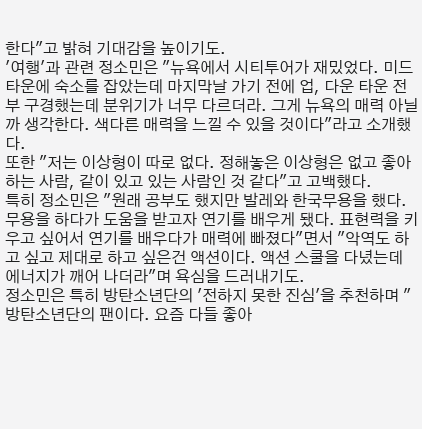한다"고 밝혀 기대감을 높이기도.
'여행'과 관련 정소민은 "뉴욕에서 시티투어가 재밌었다. 미드타운에 숙소를 잡았는데 마지막날 가기 전에 업, 다운 타운 전부 구경했는데 분위기가 너무 다르더라. 그게 뉴욕의 매력 아닐까 생각한다. 색다른 매력을 느낄 수 있을 것이다"라고 소개했다.
또한 "저는 이상형이 따로 없다. 정해놓은 이상형은 없고 좋아하는 사람, 같이 있고 있는 사람인 것 같다"고 고백했다.
특히 정소민은 "원래 공부도 했지만 발레와 한국무용을 했다. 무용을 하다가 도움을 받고자 연기를 배우게 됐다. 표현력을 키우고 싶어서 연기를 배우다가 매력에 빠졌다"면서 "악역도 하고 싶고 제대로 하고 싶은건 액션이다. 액션 스쿨을 다녔는데 에너지가 깨어 나더라"며 욕심을 드러내기도.
정소민은 특히 방탄소년단의 '전하지 못한 진심'을 추천하며 "방탄소년단의 팬이다. 요즘 다들 좋아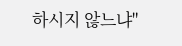하시지 않느냐"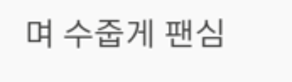며 수줍게 팬심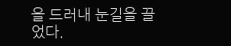을 드러내 눈길을 끌었다.